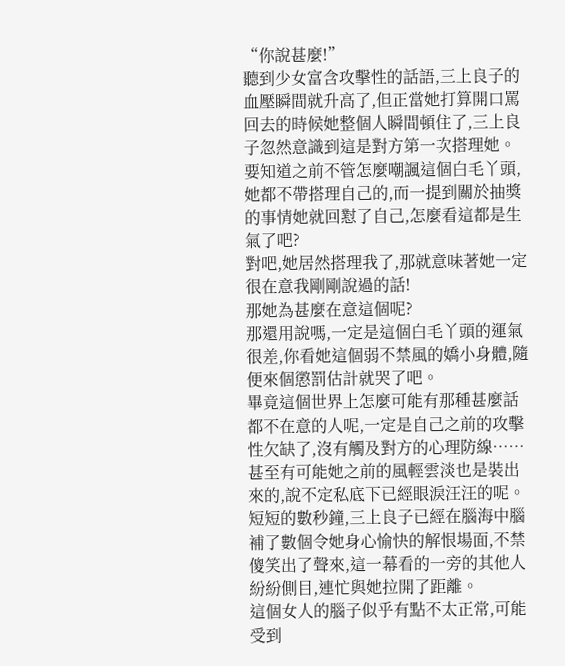“你說甚麼!”
聽到少女富含攻擊性的話語,三上良子的血壓瞬間就升高了,但正當她打算開口罵回去的時候她整個人瞬間頓住了,三上良子忽然意識到這是對方第一次搭理她。
要知道之前不管怎麼嘲諷這個白毛丫頭,她都不帶搭理自己的,而一提到關於抽獎的事情她就回懟了自己,怎麼看這都是生氣了吧?
對吧,她居然搭理我了,那就意味著她一定很在意我剛剛說過的話!
那她為甚麼在意這個呢?
那還用說嗎,一定是這個白毛丫頭的運氣很差,你看她這個弱不禁風的嬌小身體,隨便來個懲罰估計就哭了吧。
畢竟這個世界上怎麼可能有那種甚麼話都不在意的人呢,一定是自己之前的攻擊性欠缺了,沒有觸及對方的心理防線……甚至有可能她之前的風輕雲淡也是裝出來的,說不定私底下已經眼淚汪汪的呢。
短短的數秒鐘,三上良子已經在腦海中腦補了數個令她身心愉快的解恨場面,不禁傻笑出了聲來,這一幕看的一旁的其他人紛紛側目,連忙與她拉開了距離。
這個女人的腦子似乎有點不太正常,可能受到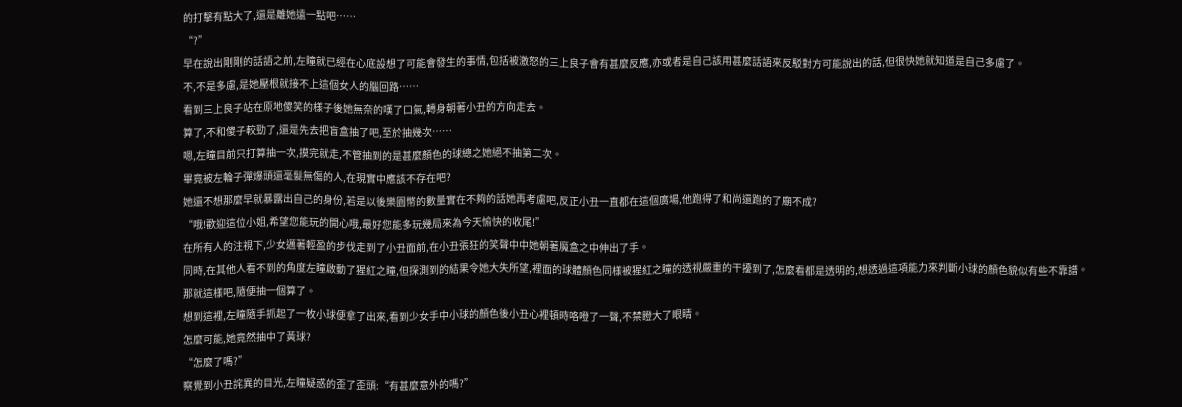的打擊有點大了,還是離她遠一點吧……
“?”
早在說出剛剛的話語之前,左瞳就已經在心底設想了可能會發生的事情,包括被激怒的三上良子會有甚麼反應,亦或者是自己該用甚麼話語來反駁對方可能說出的話,但很快她就知道是自己多慮了。
不,不是多慮,是她壓根就接不上這個女人的腦回路……
看到三上良子站在原地傻笑的樣子後她無奈的嘆了口氣,轉身朝著小丑的方向走去。
算了,不和傻子較勁了,還是先去把盲盒抽了吧,至於抽幾次……
嗯,左瞳目前只打算抽一次,摸完就走,不管抽到的是甚麼顏色的球總之她絕不抽第二次。
畢竟被左輪子彈爆頭還毫髮無傷的人,在現實中應該不存在吧?
她還不想那麼早就暴露出自己的身份,若是以後樂園幣的數量實在不夠的話她再考慮吧,反正小丑一直都在這個廣場,他跑得了和尚還跑的了廟不成?
“哦!歡迎這位小姐,希望您能玩的開心哦,最好您能多玩幾局來為今天愉快的收尾!”
在所有人的注視下,少女邁著輕盈的步伐走到了小丑面前,在小丑張狂的笑聲中中她朝著魔盒之中伸出了手。
同時,在其他人看不到的角度左瞳啟動了猩紅之瞳,但探測到的結果令她大失所望,裡面的球體顏色同樣被猩紅之瞳的透視嚴重的干擾到了,怎麼看都是透明的,想透過這項能力來判斷小球的顏色貌似有些不靠譜。
那就這樣吧,隨便抽一個算了。
想到這裡,左瞳隨手抓起了一枚小球便拿了出來,看到少女手中小球的顏色後小丑心裡頓時咯噔了一聲,不禁瞪大了眼睛。
怎麼可能,她竟然抽中了黃球?
“怎麼了嗎?”
察覺到小丑詫異的目光,左瞳疑惑的歪了歪頭:“有甚麼意外的嗎?”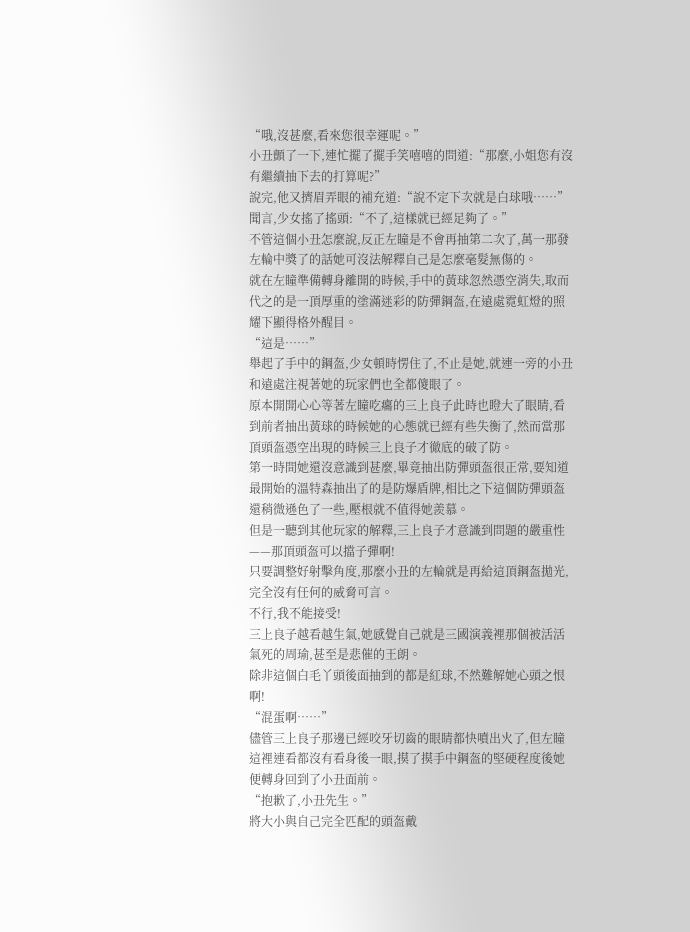“哦,沒甚麼,看來您很幸運呢。”
小丑顫了一下,連忙擺了擺手笑嘻嘻的問道:“那麼,小姐您有沒有繼續抽下去的打算呢?”
說完,他又擠眉弄眼的補充道:“說不定下次就是白球哦……”
聞言,少女搖了搖頭:“不了,這樣就已經足夠了。”
不管這個小丑怎麼說,反正左瞳是不會再抽第二次了,萬一那發左輪中獎了的話她可沒法解釋自己是怎麼毫髮無傷的。
就在左瞳準備轉身離開的時候,手中的黃球忽然憑空消失,取而代之的是一頂厚重的塗滿迷彩的防彈鋼盔,在遠處霓虹燈的照耀下顯得格外醒目。
“這是……”
舉起了手中的鋼盔,少女頓時愣住了,不止是她,就連一旁的小丑和遠處注視著她的玩家們也全都傻眼了。
原本開開心心等著左瞳吃癟的三上良子此時也瞪大了眼睛,看到前者抽出黃球的時候她的心態就已經有些失衡了,然而當那頂頭盔憑空出現的時候三上良子才徹底的破了防。
第一時間她還沒意識到甚麼,畢竟抽出防彈頭盔很正常,要知道最開始的溫特森抽出了的是防爆盾牌,相比之下這個防彈頭盔還稍微遜色了一些,壓根就不值得她羨慕。
但是一聽到其他玩家的解釋,三上良子才意識到問題的嚴重性——那頂頭盔可以擋子彈啊!
只要調整好射擊角度,那麼小丑的左輪就是再給這頂鋼盔拋光,完全沒有任何的威脅可言。
不行,我不能接受!
三上良子越看越生氣,她感覺自己就是三國演義裡那個被活活氣死的周瑜,甚至是悲催的王朗。
除非這個白毛丫頭後面抽到的都是紅球,不然難解她心頭之恨啊!
“混蛋啊……”
儘管三上良子那邊已經咬牙切齒的眼睛都快噴出火了,但左瞳這裡連看都沒有看身後一眼,摸了摸手中鋼盔的堅硬程度後她便轉身回到了小丑面前。
“抱歉了,小丑先生。”
將大小與自己完全匹配的頭盔戴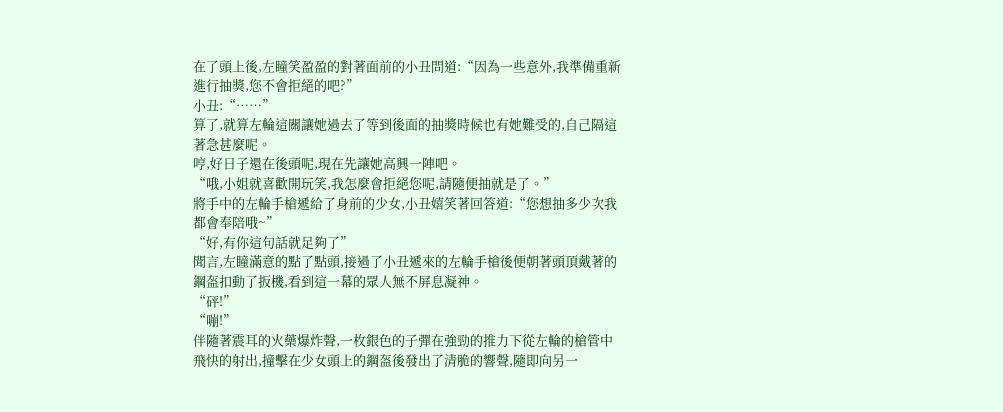在了頭上後,左瞳笑盈盈的對著面前的小丑問道:“因為一些意外,我準備重新進行抽獎,您不會拒絕的吧?”
小丑:“……”
算了,就算左輪這關讓她過去了等到後面的抽獎時候也有她難受的,自己隔這著急甚麼呢。
哼,好日子還在後頭呢,現在先讓她高興一陣吧。
“哦,小姐就喜歡開玩笑,我怎麼會拒絕您呢,請隨便抽就是了。”
將手中的左輪手槍遞給了身前的少女,小丑嬉笑著回答道:“您想抽多少次我都會奉陪哦~”
“好,有你這句話就足夠了”
聞言,左瞳滿意的點了點頭,接過了小丑遞來的左輪手槍後便朝著頭頂戴著的鋼盔扣動了扳機,看到這一幕的眾人無不屏息凝神。
“砰!”
“嘣!”
伴隨著震耳的火藥爆炸聲,一枚銀色的子彈在強勁的推力下從左輪的槍管中飛快的射出,撞擊在少女頭上的鋼盔後發出了清脆的響聲,隨即向另一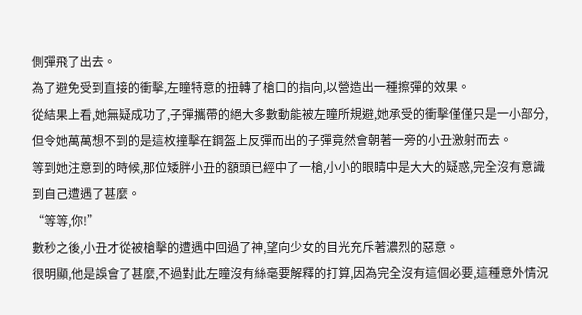側彈飛了出去。
為了避免受到直接的衝擊,左瞳特意的扭轉了槍口的指向,以營造出一種擦彈的效果。
從結果上看,她無疑成功了,子彈攜帶的絕大多數動能被左瞳所規避,她承受的衝擊僅僅只是一小部分,但令她萬萬想不到的是這枚撞擊在鋼盔上反彈而出的子彈竟然會朝著一旁的小丑激射而去。
等到她注意到的時候,那位矮胖小丑的額頭已經中了一槍,小小的眼睛中是大大的疑惑,完全沒有意識到自己遭遇了甚麼。
“等等,你!”
數秒之後,小丑才從被槍擊的遭遇中回過了神,望向少女的目光充斥著濃烈的惡意。
很明顯,他是誤會了甚麼,不過對此左瞳沒有絲毫要解釋的打算,因為完全沒有這個必要,這種意外情況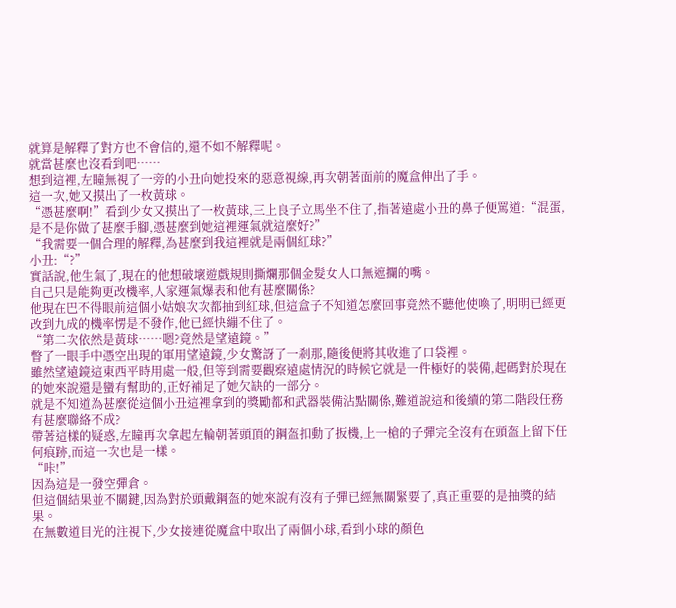就算是解釋了對方也不會信的,還不如不解釋呢。
就當甚麼也沒看到吧……
想到這裡,左瞳無視了一旁的小丑向她投來的惡意視線,再次朝著面前的魔盒伸出了手。
這一次,她又摸出了一枚黃球。
“憑甚麼啊!”看到少女又摸出了一枚黃球,三上良子立馬坐不住了,指著遠處小丑的鼻子便罵道:“混蛋,是不是你做了甚麼手腳,憑甚麼到她這裡運氣就這麼好?”
“我需要一個合理的解釋,為甚麼到我這裡就是兩個紅球?”
小丑:“?”
實話說,他生氣了,現在的他想破壞遊戲規則撕爛那個金髮女人口無遮攔的嘴。
自己只是能夠更改機率,人家運氣爆表和他有甚麼關係?
他現在巴不得眼前這個小姑娘次次都抽到紅球,但這盒子不知道怎麼回事竟然不聽他使喚了,明明已經更改到九成的機率愣是不發作,他已經快繃不住了。
“第二次依然是黃球……嗯?竟然是望遠鏡。”
瞥了一眼手中憑空出現的軍用望遠鏡,少女驚訝了一剎那,隨後便將其收進了口袋裡。
雖然望遠鏡這東西平時用處一般,但等到需要觀察遠處情況的時候它就是一件極好的裝備,起碼對於現在的她來說還是蠻有幫助的,正好補足了她欠缺的一部分。
就是不知道為甚麼從這個小丑這裡拿到的獎勵都和武器裝備沾點關係,難道說這和後續的第二階段任務有甚麼聯絡不成?
帶著這樣的疑惑,左瞳再次拿起左輪朝著頭頂的鋼盔扣動了扳機,上一槍的子彈完全沒有在頭盔上留下任何痕跡,而這一次也是一樣。
“咔!”
因為這是一發空彈倉。
但這個結果並不關鍵,因為對於頭戴鋼盔的她來說有沒有子彈已經無關緊要了,真正重要的是抽獎的結果。
在無數道目光的注視下,少女接連從魔盒中取出了兩個小球,看到小球的顏色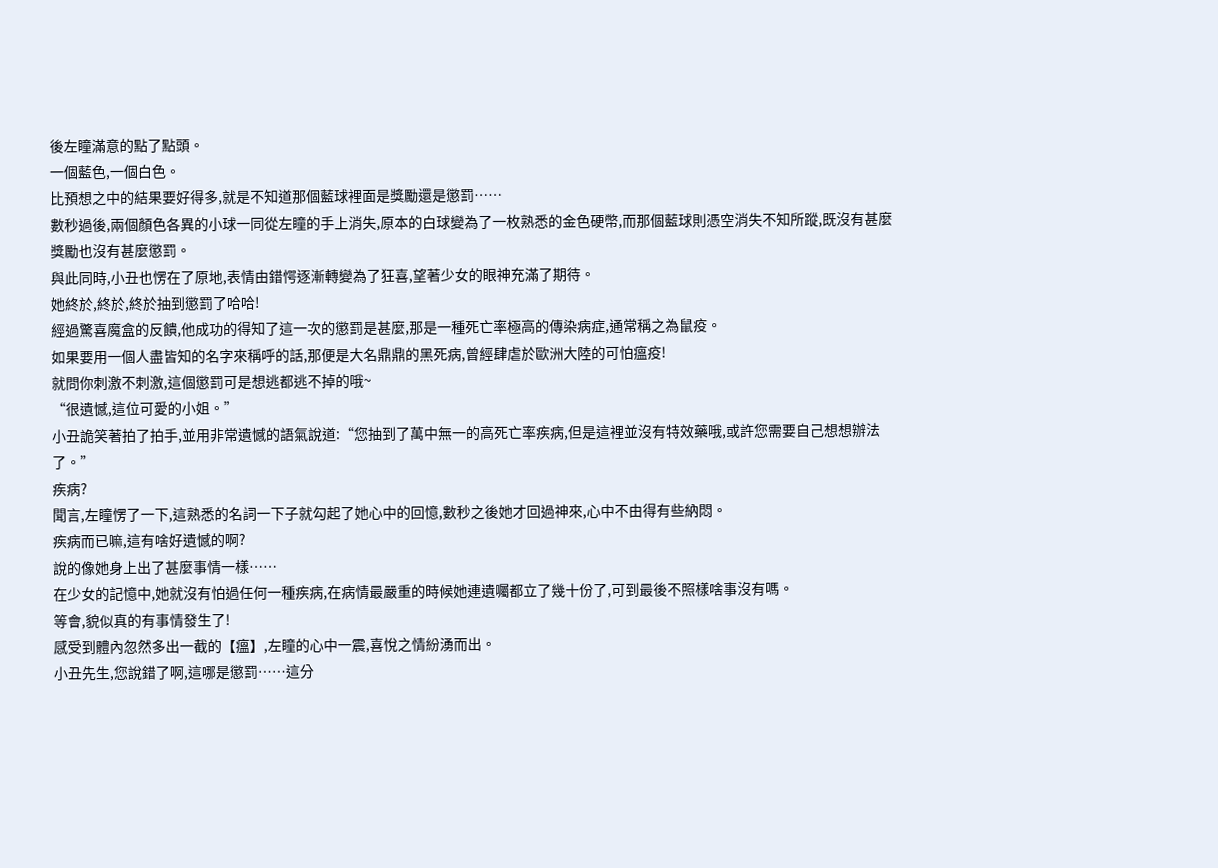後左瞳滿意的點了點頭。
一個藍色,一個白色。
比預想之中的結果要好得多,就是不知道那個藍球裡面是獎勵還是懲罰……
數秒過後,兩個顏色各異的小球一同從左瞳的手上消失,原本的白球變為了一枚熟悉的金色硬幣,而那個藍球則憑空消失不知所蹤,既沒有甚麼獎勵也沒有甚麼懲罰。
與此同時,小丑也愣在了原地,表情由錯愕逐漸轉變為了狂喜,望著少女的眼神充滿了期待。
她終於,終於,終於抽到懲罰了哈哈!
經過驚喜魔盒的反饋,他成功的得知了這一次的懲罰是甚麼,那是一種死亡率極高的傳染病症,通常稱之為鼠疫。
如果要用一個人盡皆知的名字來稱呼的話,那便是大名鼎鼎的黑死病,曾經肆虐於歐洲大陸的可怕瘟疫!
就問你刺激不刺激,這個懲罰可是想逃都逃不掉的哦~
“很遺憾,這位可愛的小姐。”
小丑詭笑著拍了拍手,並用非常遺憾的語氣說道:“您抽到了萬中無一的高死亡率疾病,但是這裡並沒有特效藥哦,或許您需要自己想想辦法了。”
疾病?
聞言,左瞳愣了一下,這熟悉的名詞一下子就勾起了她心中的回憶,數秒之後她才回過神來,心中不由得有些納悶。
疾病而已嘛,這有啥好遺憾的啊?
說的像她身上出了甚麼事情一樣……
在少女的記憶中,她就沒有怕過任何一種疾病,在病情最嚴重的時候她連遺囑都立了幾十份了,可到最後不照樣啥事沒有嗎。
等會,貌似真的有事情發生了!
感受到體內忽然多出一截的【瘟】,左瞳的心中一震,喜悅之情紛湧而出。
小丑先生,您說錯了啊,這哪是懲罰……這分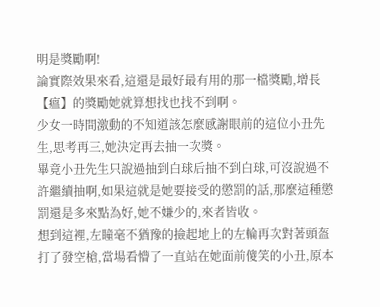明是獎勵啊!
論實際效果來看,這還是最好最有用的那一檔獎勵,增長【瘟】的獎勵她就算想找也找不到啊。
少女一時間激動的不知道該怎麼感謝眼前的這位小丑先生,思考再三,她決定再去抽一次獎。
畢竟小丑先生只說過抽到白球后抽不到白球,可沒說過不許繼續抽啊,如果這就是她要接受的懲罰的話,那麼這種懲罰還是多來點為好,她不嫌少的,來者皆收。
想到這裡,左瞳毫不猶豫的撿起地上的左輪再次對著頭盔打了發空槍,當場看懵了一直站在她面前傻笑的小丑,原本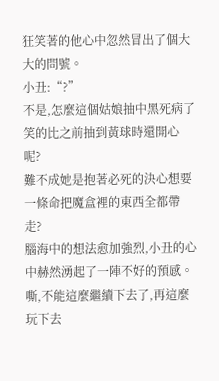狂笑著的他心中忽然冒出了個大大的問號。
小丑:“?”
不是,怎麼這個姑娘抽中黑死病了笑的比之前抽到黃球時還開心呢?
難不成她是抱著必死的決心想要一條命把魔盒裡的東西全都帶走?
腦海中的想法愈加強烈,小丑的心中赫然湧起了一陣不好的預感。
嘶,不能這麼繼續下去了,再這麼玩下去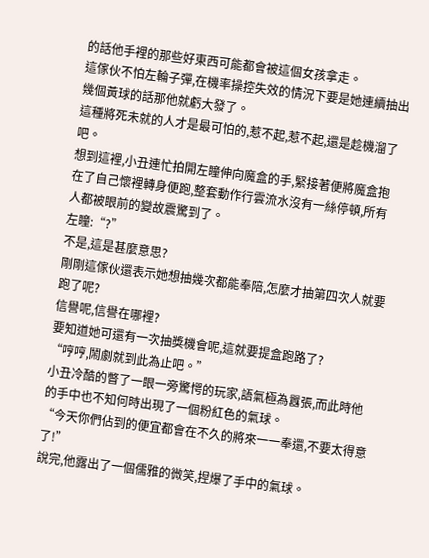的話他手裡的那些好東西可能都會被這個女孩拿走。
這傢伙不怕左輪子彈,在機率操控失效的情況下要是她連續抽出幾個黃球的話那他就虧大發了。
這種將死未就的人才是最可怕的,惹不起,惹不起,還是趁機溜了吧。
想到這裡,小丑連忙拍開左瞳伸向魔盒的手,緊接著便將魔盒抱在了自己懷裡轉身便跑,整套動作行雲流水沒有一絲停頓,所有人都被眼前的變故震驚到了。
左瞳:“?”
不是,這是甚麼意思?
剛剛這傢伙還表示她想抽幾次都能奉陪,怎麼才抽第四次人就要跑了呢?
信譽呢,信譽在哪裡?
要知道她可還有一次抽獎機會呢,這就要提盒跑路了?
“哼哼,鬧劇就到此為止吧。”
小丑冷酷的瞥了一眼一旁驚愕的玩家,語氣極為囂張,而此時他的手中也不知何時出現了一個粉紅色的氣球。
“今天你們佔到的便宜都會在不久的將來一一奉還,不要太得意了!”
說完,他露出了一個儒雅的微笑,捏爆了手中的氣球。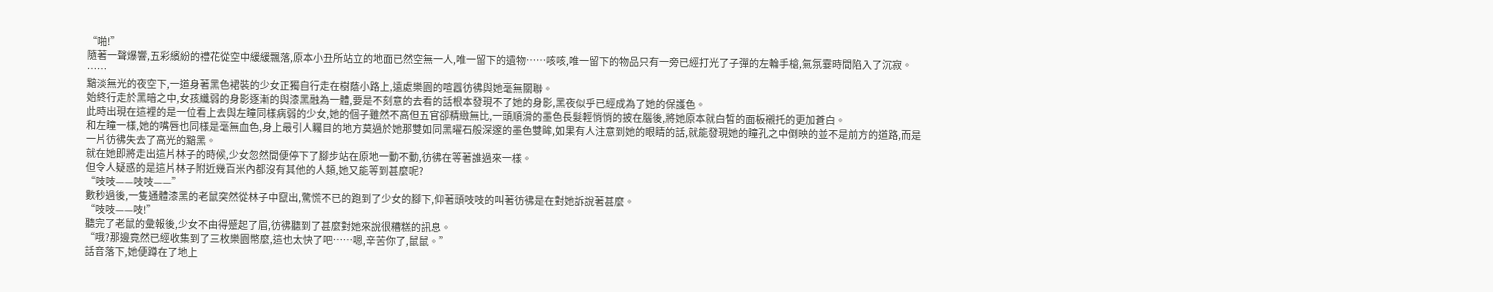“啪!”
隨著一聲爆響,五彩繽紛的禮花從空中緩緩飄落,原本小丑所站立的地面已然空無一人,唯一留下的遺物……咳咳,唯一留下的物品只有一旁已經打光了子彈的左輪手槍,氣氛霎時間陷入了沉寂。
……
黯淡無光的夜空下,一道身著黑色裙裝的少女正獨自行走在樹蔭小路上,遠處樂園的喧囂彷彿與她毫無關聯。
始終行走於黑暗之中,女孩纖弱的身影逐漸的與漆黑融為一體,要是不刻意的去看的話根本發現不了她的身影,黑夜似乎已經成為了她的保護色。
此時出現在這裡的是一位看上去與左瞳同樣病弱的少女,她的個子雖然不高但五官卻精緻無比,一頭順滑的墨色長髮輕悄悄的披在腦後,將她原本就白皙的面板襯托的更加蒼白。
和左瞳一樣,她的嘴唇也同樣是毫無血色,身上最引人矚目的地方莫過於她那雙如同黑曜石般深邃的墨色雙眸,如果有人注意到她的眼睛的話,就能發現她的瞳孔之中倒映的並不是前方的道路,而是一片彷彿失去了高光的黯黑。
就在她即將走出這片林子的時候,少女忽然間便停下了腳步站在原地一動不動,彷彿在等著誰過來一樣。
但令人疑惑的是這片林子附近幾百米內都沒有其他的人類,她又能等到甚麼呢?
“吱吱——吱吱——”
數秒過後,一隻通體漆黑的老鼠突然從林子中竄出,驚慌不已的跑到了少女的腳下,仰著頭吱吱的叫著彷彿是在對她訴說著甚麼。
“吱吱——吱!”
聽完了老鼠的彙報後,少女不由得蹙起了眉,彷彿聽到了甚麼對她來說很糟糕的訊息。
“哦?那邊竟然已經收集到了三枚樂園幣麼,這也太快了吧……嗯,辛苦你了,鼠鼠。”
話音落下,她便蹲在了地上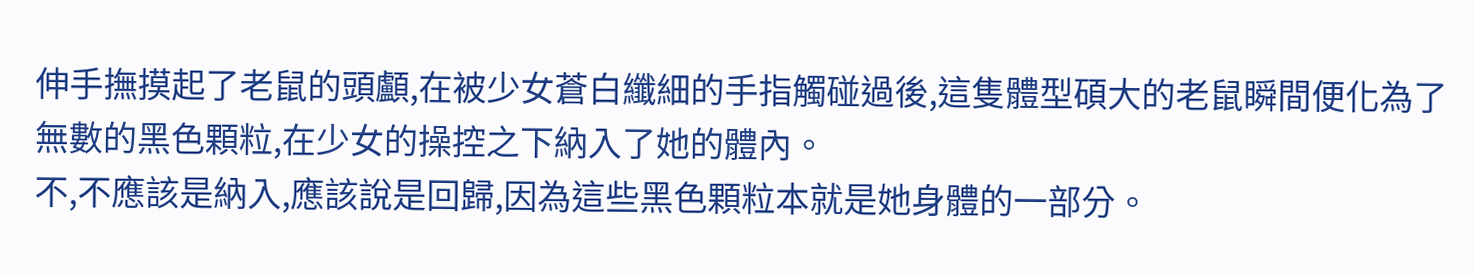伸手撫摸起了老鼠的頭顱,在被少女蒼白纖細的手指觸碰過後,這隻體型碩大的老鼠瞬間便化為了無數的黑色顆粒,在少女的操控之下納入了她的體內。
不,不應該是納入,應該說是回歸,因為這些黑色顆粒本就是她身體的一部分。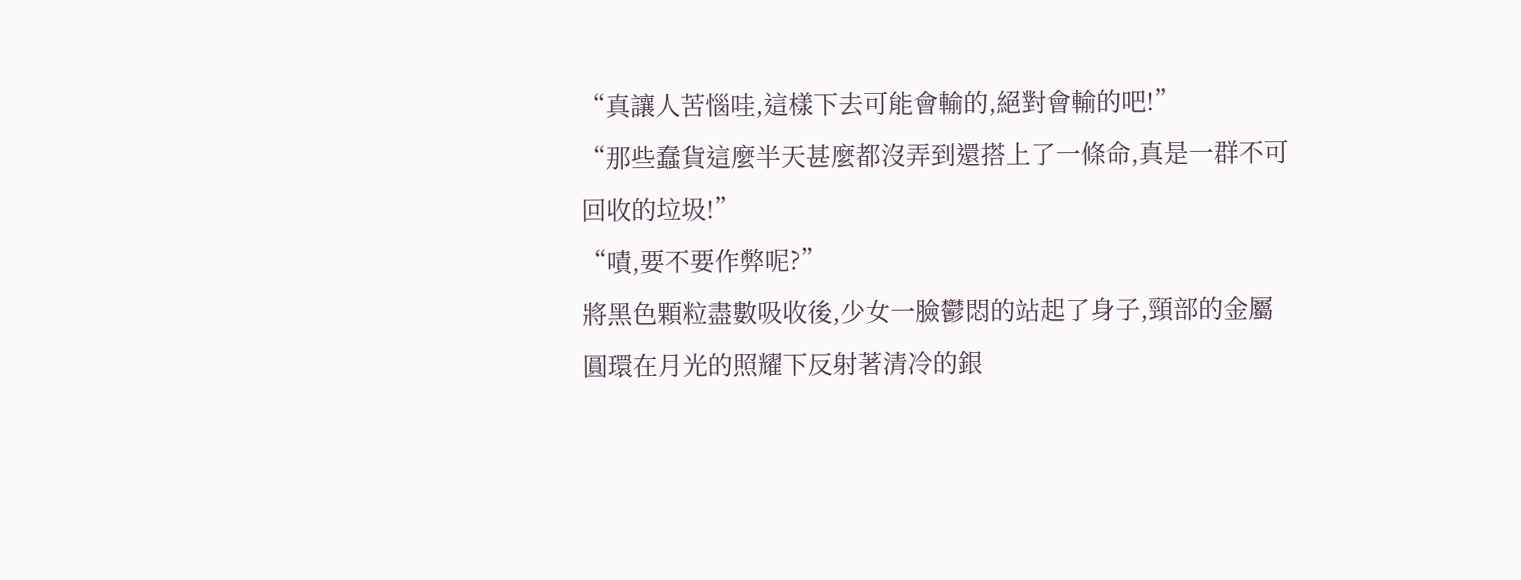“真讓人苦惱哇,這樣下去可能會輸的,絕對會輸的吧!”
“那些蠢貨這麼半天甚麼都沒弄到還搭上了一條命,真是一群不可回收的垃圾!”
“嘖,要不要作弊呢?”
將黑色顆粒盡數吸收後,少女一臉鬱悶的站起了身子,頸部的金屬圓環在月光的照耀下反射著清冷的銀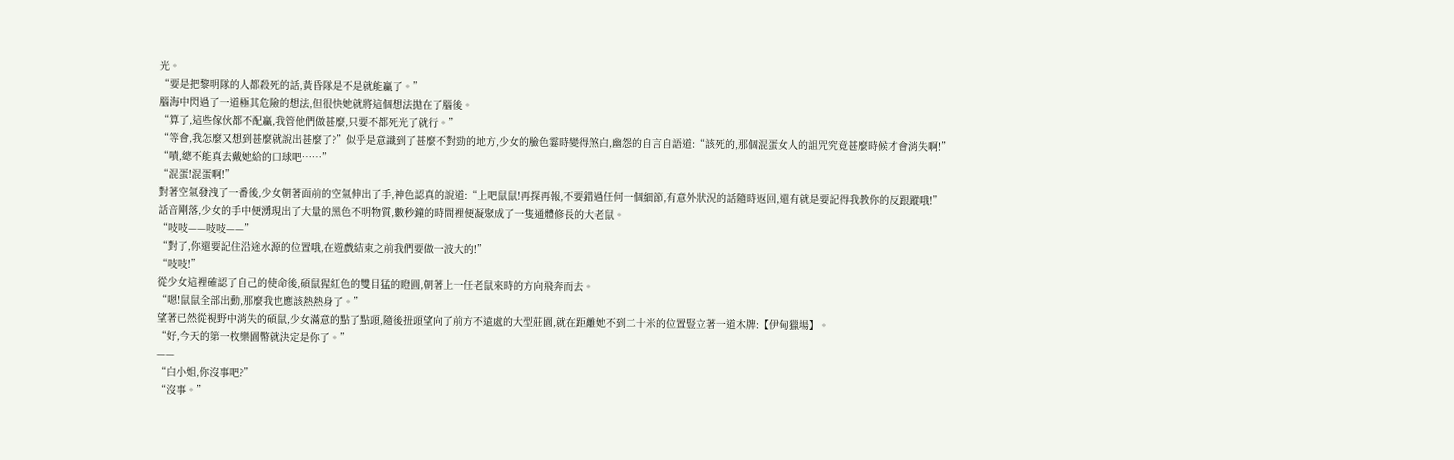光。
“要是把黎明隊的人都殺死的話,黃昏隊是不是就能贏了。”
腦海中閃過了一道極其危險的想法,但很快她就將這個想法拋在了腦後。
“算了,這些傢伙都不配贏,我管他們做甚麼,只要不都死光了就行。”
“等會,我怎麼又想到甚麼就說出甚麼了?”似乎是意識到了甚麼不對勁的地方,少女的臉色霎時變得煞白,幽怨的自言自語道:“該死的,那個混蛋女人的詛咒究竟甚麼時候才會消失啊!”
“嘖,總不能真去戴她給的口球吧……”
“混蛋!混蛋啊!”
對著空氣發洩了一番後,少女朝著面前的空氣伸出了手,神色認真的說道:“上吧鼠鼠!再探再報,不要錯過任何一個細節,有意外狀況的話隨時返回,還有就是要記得我教你的反跟蹤哦!”
話音剛落,少女的手中便湧現出了大量的黑色不明物質,數秒鐘的時間裡便凝聚成了一隻通體修長的大老鼠。
“吱吱——吱吱——”
“對了,你還要記住沿途水源的位置哦,在遊戲結束之前我們要做一波大的!”
“吱吱!”
從少女這裡確認了自己的使命後,碩鼠猩紅色的雙目猛的瞪圓,朝著上一任老鼠來時的方向飛奔而去。
“嗯!鼠鼠全部出動,那麼我也應該熱熱身了。”
望著已然從視野中消失的碩鼠,少女滿意的點了點頭,隨後扭頭望向了前方不遠處的大型莊園,就在距離她不到二十米的位置豎立著一道木牌:【伊甸獵場】。
“好,今天的第一枚樂園幣就決定是你了。”
——
“白小姐,你沒事吧?”
“沒事。”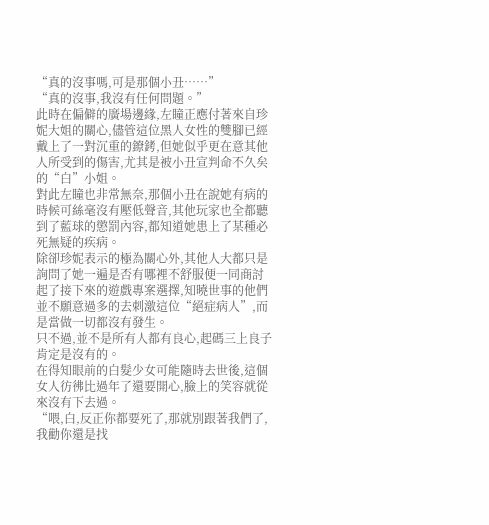“真的沒事嗎,可是那個小丑……”
“真的沒事,我沒有任何問題。”
此時在偏僻的廣場邊緣,左瞳正應付著來自珍妮大姐的關心,儘管這位黑人女性的雙腳已經戴上了一對沉重的鐐銬,但她似乎更在意其他人所受到的傷害,尤其是被小丑宣判命不久矣的“白”小姐。
對此左瞳也非常無奈,那個小丑在說她有病的時候可絲毫沒有壓低聲音,其他玩家也全都聽到了藍球的懲罰內容,都知道她患上了某種必死無疑的疾病。
除卻珍妮表示的極為關心外,其他人大都只是詢問了她一遍是否有哪裡不舒服便一同商討起了接下來的遊戲專案選擇,知曉世事的他們並不願意過多的去刺激這位“絕症病人”,而是當做一切都沒有發生。
只不過,並不是所有人都有良心,起碼三上良子肯定是沒有的。
在得知眼前的白髮少女可能隨時去世後,這個女人彷彿比過年了還要開心,臉上的笑容就從來沒有下去過。
“喂,白,反正你都要死了,那就別跟著我們了,我勸你還是找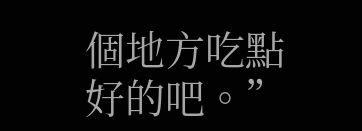個地方吃點好的吧。”